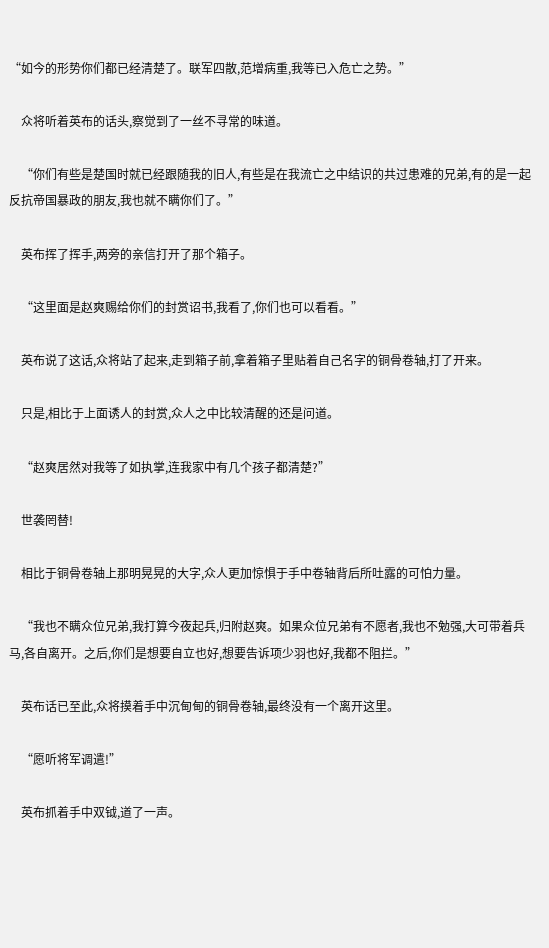“如今的形势你们都已经清楚了。联军四散,范增病重,我等已入危亡之势。”

    众将听着英布的话头,察觉到了一丝不寻常的味道。

    “你们有些是楚国时就已经跟随我的旧人,有些是在我流亡之中结识的共过患难的兄弟,有的是一起反抗帝国暴政的朋友,我也就不瞒你们了。”

    英布挥了挥手,两旁的亲信打开了那个箱子。

    “这里面是赵爽赐给你们的封赏诏书,我看了,你们也可以看看。”

    英布说了这话,众将站了起来,走到箱子前,拿着箱子里贴着自己名字的铜骨卷轴,打了开来。

    只是,相比于上面诱人的封赏,众人之中比较清醒的还是问道。

    “赵爽居然对我等了如执掌,连我家中有几个孩子都清楚?”

    世袭罔替!

    相比于铜骨卷轴上那明晃晃的大字,众人更加惊惧于手中卷轴背后所吐露的可怕力量。

    “我也不瞒众位兄弟,我打算今夜起兵,归附赵爽。如果众位兄弟有不愿者,我也不勉强,大可带着兵马,各自离开。之后,你们是想要自立也好,想要告诉项少羽也好,我都不阻拦。”

    英布话已至此,众将摸着手中沉甸甸的铜骨卷轴,最终没有一个离开这里。

    “愿听将军调遣!”

    英布抓着手中双钺,道了一声。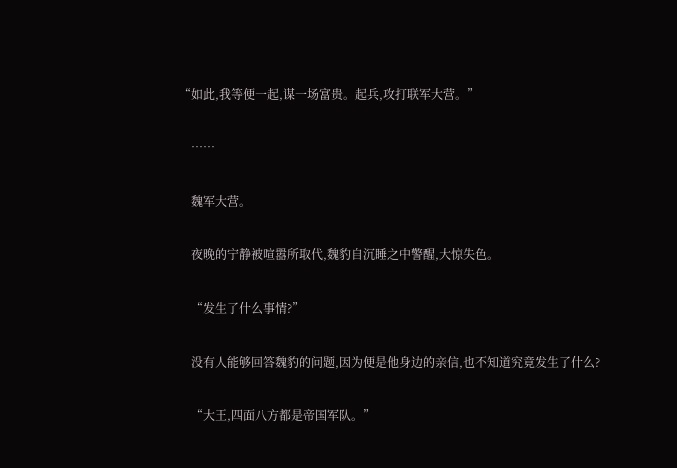“如此,我等便一起,谋一场富贵。起兵,攻打联军大营。”

    ……

    魏军大营。

    夜晚的宁静被喧嚣所取代,魏豹自沉睡之中警醒,大惊失色。

    “发生了什么事情?”

    没有人能够回答魏豹的问题,因为便是他身边的亲信,也不知道究竟发生了什么?

    “大王,四面八方都是帝国军队。”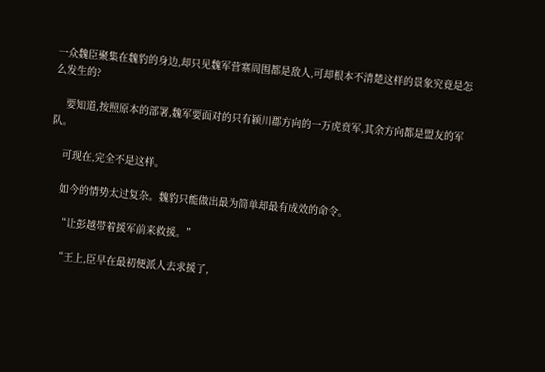一众魏臣聚集在魏豹的身边,却只见魏军营寨周围都是敌人,可却根本不清楚这样的景象究竟是怎么发生的?

    要知道,按照原本的部署,魏军要面对的只有颍川郡方向的一万虎贲军,其余方向都是盟友的军队。

    可现在,完全不是这样。

    如今的情势太过复杂。魏豹只能做出最为简单却最有成效的命令。

    “让彭越带着援军前来救援。”

    “王上,臣早在最初便派人去求援了,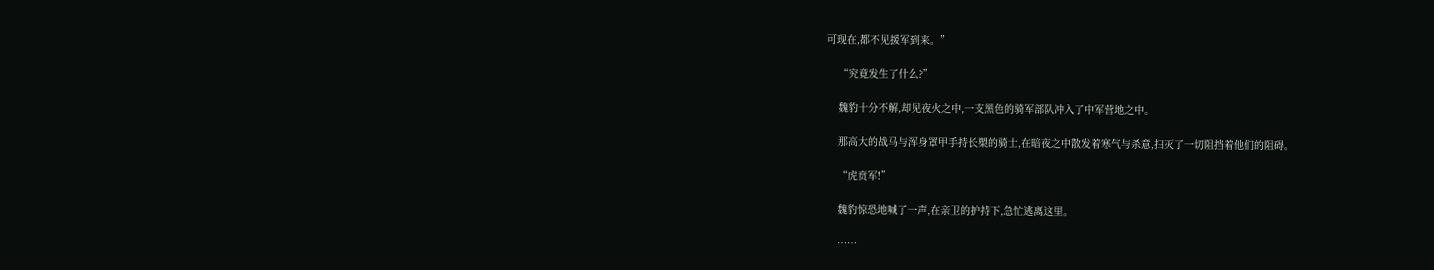可现在,都不见援军到来。”

    “究竟发生了什么?”

    魏豹十分不解,却见夜火之中,一支黑色的骑军部队冲入了中军营地之中。

    那高大的战马与浑身罩甲手持长槊的骑士,在暗夜之中散发着寒气与杀意,扫灭了一切阻挡着他们的阻碍。

    “虎贲军!”

    魏豹惊恐地喊了一声,在亲卫的护持下,急忙逃离这里。

    ……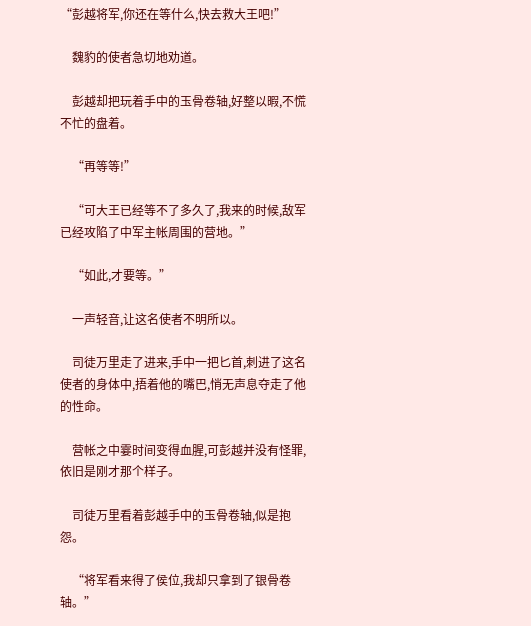“彭越将军,你还在等什么,快去救大王吧!”

    魏豹的使者急切地劝道。

    彭越却把玩着手中的玉骨卷轴,好整以暇,不慌不忙的盘着。

    “再等等!”

    “可大王已经等不了多久了,我来的时候,敌军已经攻陷了中军主帐周围的营地。”

    “如此,才要等。”

    一声轻音,让这名使者不明所以。

    司徒万里走了进来,手中一把匕首,刺进了这名使者的身体中,捂着他的嘴巴,悄无声息夺走了他的性命。

    营帐之中霎时间变得血腥,可彭越并没有怪罪,依旧是刚才那个样子。

    司徒万里看着彭越手中的玉骨卷轴,似是抱怨。

    “将军看来得了侯位,我却只拿到了银骨卷轴。”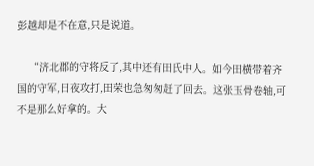彭越却是不在意,只是说道。

    “济北郡的守将反了,其中还有田氏中人。如今田横带着齐国的守军,日夜攻打,田荣也急匆匆赶了回去。这张玉骨卷轴,可不是那么好拿的。大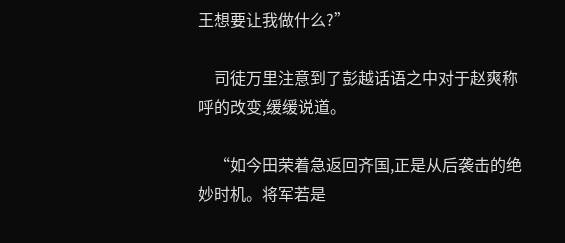王想要让我做什么?”

    司徒万里注意到了彭越话语之中对于赵爽称呼的改变,缓缓说道。

    “如今田荣着急返回齐国,正是从后袭击的绝妙时机。将军若是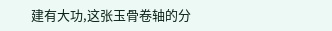建有大功,这张玉骨卷轴的分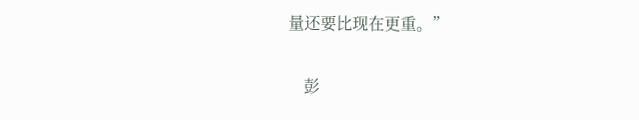量还要比现在更重。”

    彭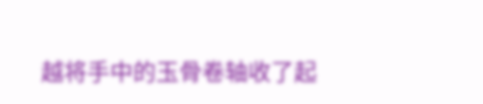越将手中的玉骨卷轴收了起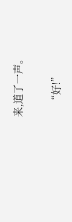来,道了一声。

    “好!”